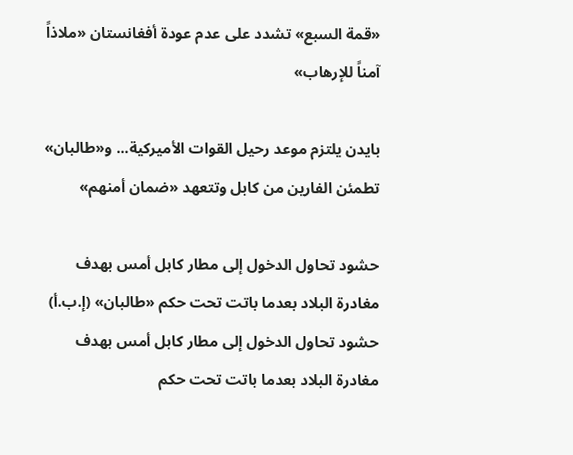«قمة السبع» تشدد على عدم عودة أفغانستان «ملاذاً آمناً للإرهاب»

بايدن يلتزم موعد رحيل القوات الأميركية... و«طالبان» تطمئن الفارين من كابل وتتعهد «ضمان أمنهم»

حشود تحاول الدخول إلى مطار كابل أمس بهدف مغادرة البلاد بعدما باتت تحت حكم «طالبان» (إ.ب.أ)
حشود تحاول الدخول إلى مطار كابل أمس بهدف مغادرة البلاد بعدما باتت تحت حكم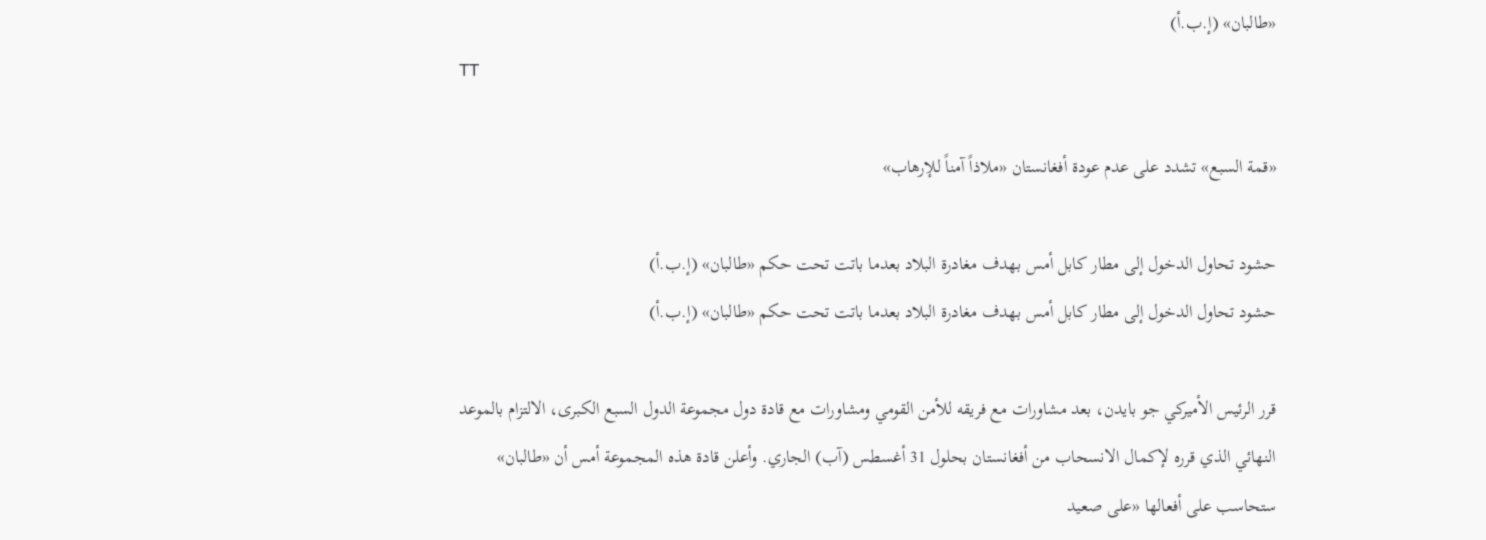«طالبان» (إ.ب.أ)
TT

«قمة السبع» تشدد على عدم عودة أفغانستان «ملاذاً آمناً للإرهاب»

حشود تحاول الدخول إلى مطار كابل أمس بهدف مغادرة البلاد بعدما باتت تحت حكم «طالبان» (إ.ب.أ)
حشود تحاول الدخول إلى مطار كابل أمس بهدف مغادرة البلاد بعدما باتت تحت حكم «طالبان» (إ.ب.أ)

قرر الرئيس الأميركي جو بايدن، بعد مشاورات مع فريقه للأمن القومي ومشاورات مع قادة دول مجموعة الدول السبع الكبرى، الالتزام بالموعد النهائي الذي قرره لإكمال الانسحاب من أفغانستان بحلول 31 أغسطس (آب) الجاري. وأعلن قادة هذه المجموعة أمس أن «طالبان» ستحاسب على أفعالها «على صعيد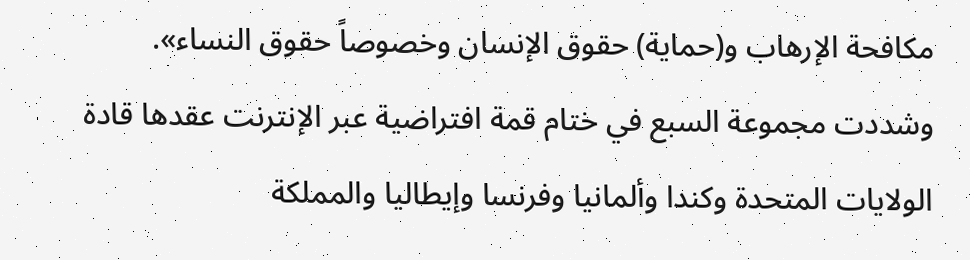مكافحة الإرهاب و(حماية) حقوق الإنسان وخصوصاً حقوق النساء».
وشددت مجموعة السبع في ختام قمة افتراضية عبر الإنترنت عقدها قادة الولايات المتحدة وكندا وألمانيا وفرنسا وإيطاليا والمملكة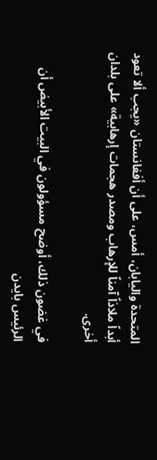المتحدة واليابان، أمس، على أن أفغانستان «يجب ألا تعود أبداً ملاذاً آمناً للإرهاب ومصدر هجمات إرهابية» على بلدان أخرى.

في غضون ذلك، أوضح مسؤولون في البيت الأبيض أن الرئيس بايدن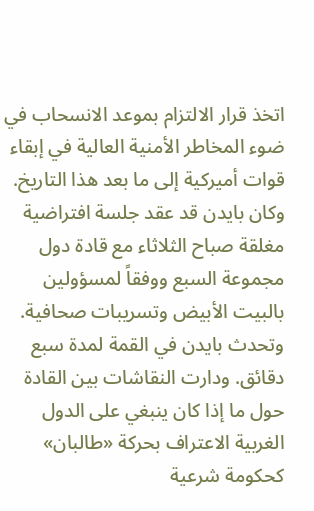اتخذ قرار الالتزام بموعد الانسحاب في ضوء المخاطر الأمنية العالية في إبقاء قوات أميركية إلى ما بعد هذا التاريخ.
وكان بايدن قد عقد جلسة افتراضية مغلقة صباح الثلاثاء مع قادة دول مجموعة السبع ووفقاً لمسؤولين بالبيت الأبيض وتسريبات صحافية. وتحدث بايدن في القمة لمدة سبع دقائق. ودارت النقاشات بين القادة حول ما إذا كان ينبغي على الدول الغربية الاعتراف بحركة «طالبان» كحكومة شرعية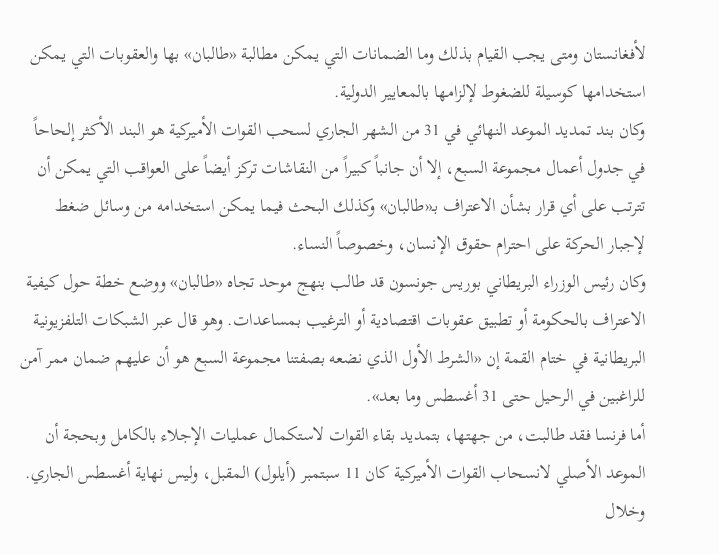لأفغانستان ومتى يجب القيام بذلك وما الضمانات التي يمكن مطالبة «طالبان» بها والعقوبات التي يمكن استخدامها كوسيلة للضغوط لإلزامها بالمعايير الدولية.
وكان بند تمديد الموعد النهائي في 31 من الشهر الجاري لسحب القوات الأميركية هو البند الأكثر إلحاحاً في جدول أعمال مجموعة السبع، إلا أن جانباً كبيراً من النقاشات تركز أيضاً على العواقب التي يمكن أن تترتب على أي قرار بشأن الاعتراف بـ«طالبان» وكذلك البحث فيما يمكن استخدامه من وسائل ضغط لإجبار الحركة على احترام حقوق الإنسان، وخصوصاً النساء.
وكان رئيس الوزراء البريطاني بوريس جونسون قد طالب بنهج موحد تجاه «طالبان» ووضع خطة حول كيفية الاعتراف بالحكومة أو تطبيق عقوبات اقتصادية أو الترغيب بمساعدات. وهو قال عبر الشبكات التلفزيونية البريطانية في ختام القمة إن «الشرط الأول الذي نضعه بصفتنا مجموعة السبع هو أن عليهم ضمان ممر آمن للراغبين في الرحيل حتى 31 أغسطس وما بعد».
أما فرنسا فقد طالبت، من جهتها، بتمديد بقاء القوات لاستكمال عمليات الإجلاء بالكامل وبحجة أن الموعد الأصلي لانسحاب القوات الأميركية كان 11 سبتمبر (أيلول) المقبل، وليس نهاية أغسطس الجاري.
وخلال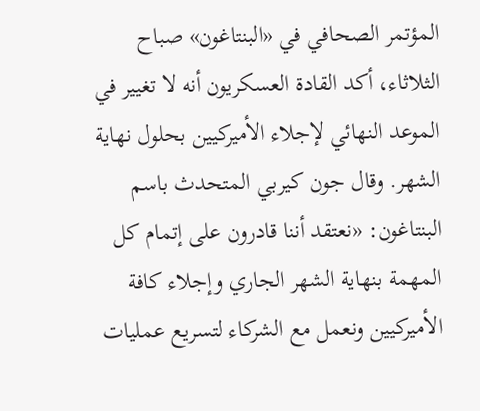المؤتمر الصحافي في «البنتاغون» صباح الثلاثاء، أكد القادة العسكريون أنه لا تغيير في الموعد النهائي لإجلاء الأميركيين بحلول نهاية الشهر. وقال جون كيربي المتحدث باسم البنتاغون: «نعتقد أننا قادرون على إتمام كل المهمة بنهاية الشهر الجاري وإجلاء كافة الأميركيين ونعمل مع الشركاء لتسريع عمليات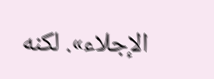الإجلاء». لكنه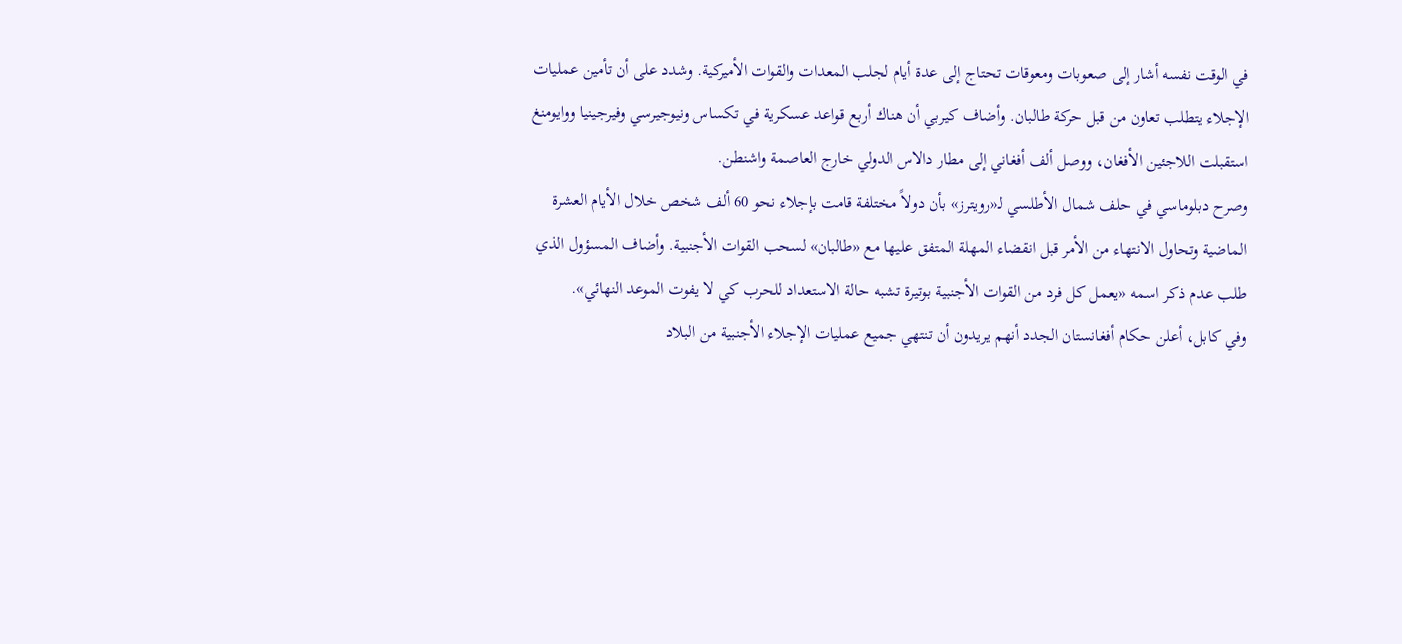في الوقت نفسه أشار إلى صعوبات ومعوقات تحتاج إلى عدة أيام لجلب المعدات والقوات الأميركية. وشدد على أن تأمين عمليات الإجلاء يتطلب تعاون من قبل حركة طالبان. وأضاف كيربي أن هناك أربع قواعد عسكرية في تكساس ونيوجيرسي وفيرجينيا ووايومنغ استقبلت اللاجئين الأفغان، ووصل ألف أفغاني إلى مطار دالاس الدولي خارج العاصمة واشنطن.
وصرح دبلوماسي في حلف شمال الأطلسي لـ«رويترز» بأن دولاً مختلفة قامت بإجلاء نحو 60 ألف شخص خلال الأيام العشرة الماضية وتحاول الانتهاء من الأمر قبل انقضاء المهلة المتفق عليها مع «طالبان» لسحب القوات الأجنبية. وأضاف المسؤول الذي طلب عدم ذكر اسمه «يعمل كل فرد من القوات الأجنبية بوتيرة تشبه حالة الاستعداد للحرب كي لا يفوت الموعد النهائي».
وفي كابل، أعلن حكام أفغانستان الجدد أنهم يريدون أن تنتهي جميع عمليات الإجلاء الأجنبية من البلاد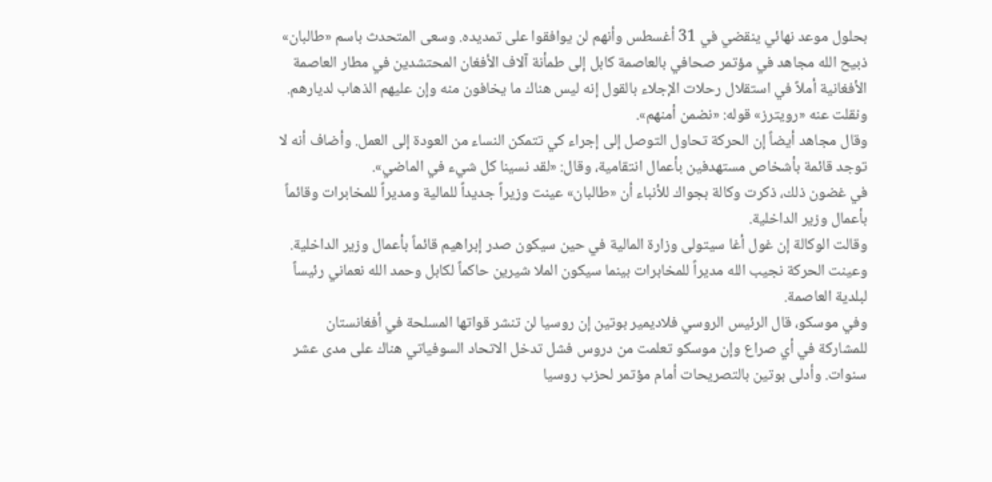بحلول موعد نهائي ينقضي في 31 أغسطس وأنهم لن يوافقوا على تمديده. وسعى المتحدث باسم «طالبان» ذبيح الله مجاهد في مؤتمر صحافي بالعاصمة كابل إلى طمأنة آلاف الأفغان المحتشدين في مطار العاصمة الأفغانية أملاً في استقلال رحلات الإجلاء بالقول إنه ليس هناك ما يخافون منه وإن عليهم الذهاب لديارهم. ونقلت عنه «رويترز» قوله: «نضمن أمنهم».
وقال مجاهد أيضاً إن الحركة تحاول التوصل إلى إجراء كي تتمكن النساء من العودة إلى العمل. وأضاف أنه لا توجد قائمة بأشخاص مستهدفين بأعمال انتقامية، وقال: «لقد نسينا كل شيء في الماضي».
في غضون ذلك، ذكرت وكالة بجواك للأنباء أن «طالبان» عينت وزيراً جديداً للمالية ومديراً للمخابرات وقائماً بأعمال وزير الداخلية.
وقالت الوكالة إن غول أغا سيتولى وزارة المالية في حين سيكون صدر إبراهيم قائماً بأعمال وزير الداخلية. وعينت الحركة نجيب الله مديراً للمخابرات بينما سيكون الملا شيرين حاكماً لكابل وحمد الله نعماني رئيساً لبلدية العاصمة.
وفي موسكو، قال الرئيس الروسي فلاديمير بوتين إن روسيا لن تنشر قواتها المسلحة في أفغانستان للمشاركة في أي صراع وإن موسكو تعلمت من دروس فشل تدخل الاتحاد السوفياتي هناك على مدى عشر سنوات. وأدلى بوتين بالتصريحات أمام مؤتمر لحزب روسيا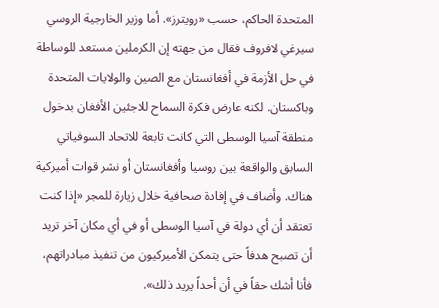المتحدة الحاكم، حسب «رويترز». أما وزير الخارجية الروسي سيرغي لافروف فقال من جهته إن الكرملين مستعد للوساطة في حل الأزمة في أفغانستان مع الصين والولايات المتحدة وباكستان. لكنه عارض فكرة السماح للاجئين الأفغان بدخول منطقة آسيا الوسطى التي كانت تابعة للاتحاد السوفياتي السابق والواقعة بين روسيا وأفغانستان أو نشر قوات أميركية هناك. وأضاف في إفادة صحافية خلال زيارة للمجر «إذا كنت تعتقد أن أي دولة في آسيا الوسطى أو في أي مكان آخر تريد أن تصبح هدفاً حتى يتمكن الأميركيون من تنفيذ مبادراتهم، فأنا أشك حقاً في أن أحداً يريد ذلك».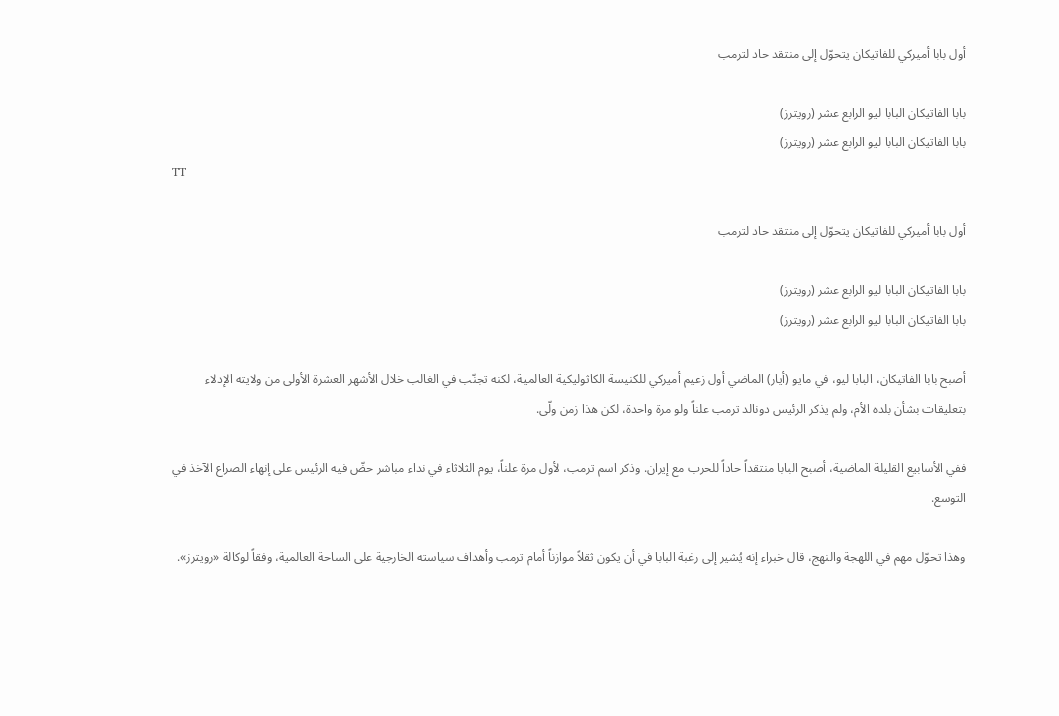أول بابا أميركي للفاتيكان يتحوّل إلى منتقد حاد لترمب

بابا الفاتيكان البابا ليو الرابع عشر (رويترز)
بابا الفاتيكان البابا ليو الرابع عشر (رويترز)
TT

أول بابا أميركي للفاتيكان يتحوّل إلى منتقد حاد لترمب

بابا الفاتيكان البابا ليو الرابع عشر (رويترز)
بابا الفاتيكان البابا ليو الرابع عشر (رويترز)

أصبح بابا الفاتيكان، البابا ليو، في ‌مايو (أيار) الماضي أول زعيم أميركي للكنيسة الكاثوليكية العالمية، لكنه تجنّب في الغالب خلال الأشهر العشرة الأولى من ولايته الإدلاء بتعليقات بشأن بلده الأم، ولم يذكر الرئيس دونالد ترمب علناً ولو مرة واحدة، لكن هذا زمن ولّى.

ففي الأسابيع القليلة الماضية، أصبح البابا منتقداً حاداً للحرب مع إيران. وذكر اسم ترمب، لأول مرة علناً، يوم الثلاثاء في نداء مباشر حضّ فيه الرئيس على إنهاء الصراع الآخذ في التوسع.

وهذا تحوّل مهم في اللهجة والنهج، قال خبراء إنه يُشير إلى رغبة البابا في أن يكون ثقلاً موازناً أمام ترمب وأهداف سياسته الخارجية على الساحة العالمية، وفقاً لوكالة «رويترز».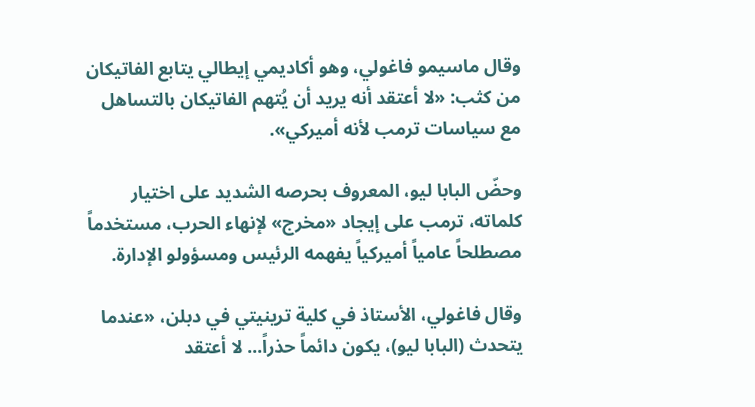وقال ماسيمو فاغولي، وهو أكاديمي إيطالي يتابع الفاتيكان من كثب: «لا أعتقد أنه يريد أن يُتهم الفاتيكان بالتساهل مع سياسات ترمب لأنه أميركي».

وحضّ البابا ليو، المعروف بحرصه الشديد على اختيار كلماته، ترمب على إيجاد «مخرج» لإنهاء الحرب، مستخدماً مصطلحاً عامياً أميركياً يفهمه الرئيس ومسؤولو الإدارة.

وقال فاغولي، الأستاذ في كلية ترينيتي في دبلن، «عندما يتحدث (البابا ‌ليو)، يكون دائماً ‌حذراً... لا أعتقد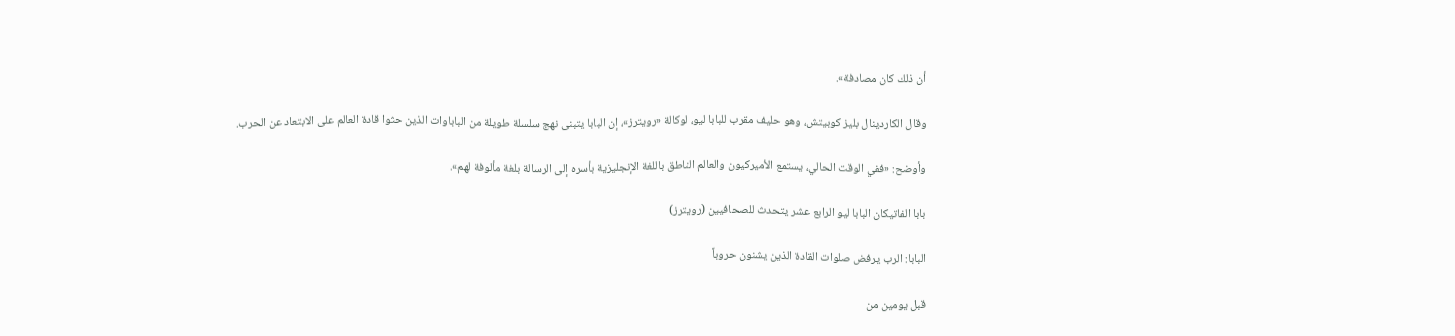أن ذلك كان مصادفة».

وقال الكاردينال بليز كوبيتش، وهو ‌حليف مقرب للبابا ليو، لوكالة «رويترز»، إن البابا يتبنى نهج سلسلة طويلة من الباباوات الذين حثوا قادة العالم على الابتعاد عن الحرب.

وأوضح: «ففي الوقت الحالي، يستمع الأميركيون والعالم الناطق باللغة الإنجليزية بأسره إلى الرسالة بلغة مألوفة لهم».

بابا الفاتيكان البابا ليو الرابع عشر يتحدث للصحافيين (رويترز)

البابا: الرب يرفض صلوات القادة الذين يشنون حروباً

قبل يومين من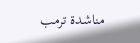مناشدة ترمب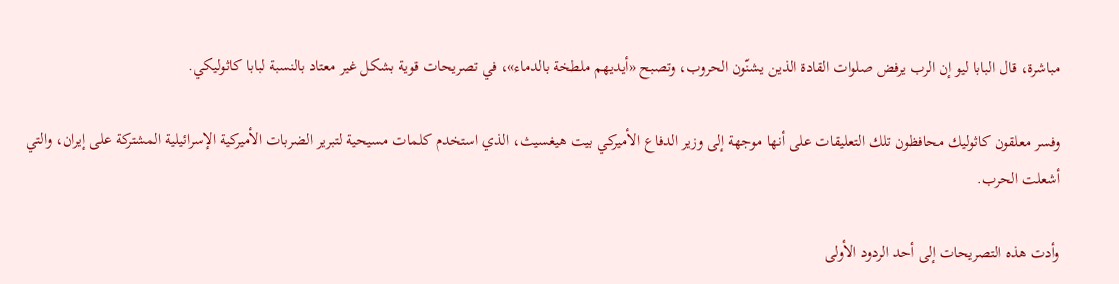مباشرة، قال البابا ليو إن الرب يرفض صلوات القادة الذين يشنّون الحروب، وتصبح «أيديهم ملطخة بالدماء»، في تصريحات قوية بشكل غير معتاد بالنسبة لبابا كاثوليكي.

وفسر معلقون كاثوليك محافظون تلك التعليقات على أنها موجهة إلى وزير الدفاع الأميركي بيت هيغسيث، الذي استخدم كلمات مسيحية لتبرير الضربات الأميركية الإسرائيلية المشتركة على إيران، والتي أشعلت الحرب.

وأدت هذه التصريحات ‌إلى أحد الردود الأولى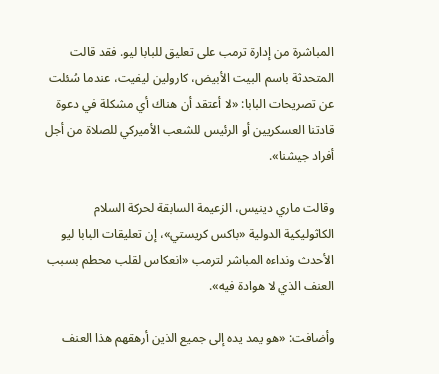المباشرة من إدارة ترمب على تعليق للبابا ‌ليو. فقد قالت المتحدثة باسم البيت الأبيض، كارولين ليفيت، عندما سُئلت عن تصريحات البابا: «لا أعتقد أن هناك أي مشكلة في ‌دعوة قادتنا العسكريين أو الرئيس للشعب الأميركي للصلاة من أجل أفراد جيشنا».

وقالت ماري دينيس، الزعيمة السابقة ‌لحركة السلام الكاثوليكية الدولية «باكس كريستي»، إن تعليقات البابا ليو الأحدث ونداءه المباشر لترمب «انعكاس لقلب محطم بسبب العنف الذي لا هوادة فيه».

وأضافت: «هو يمد يده إلى جميع الذين أرهقهم هذا العنف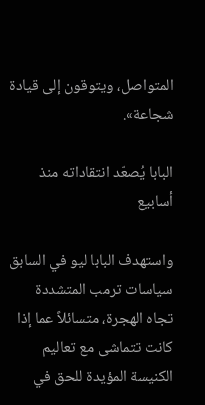المتواصل، ويتوقون إلى قيادة شجاعة».

البابا يُصعّد انتقاداته منذ أسابيع

واستهدف البابا ليو في السابق سياسات ترمب المتشددة تجاه الهجرة، متسائلاً عما إذا كانت تتماشى مع تعاليم الكنيسة ‌المؤيدة للحق في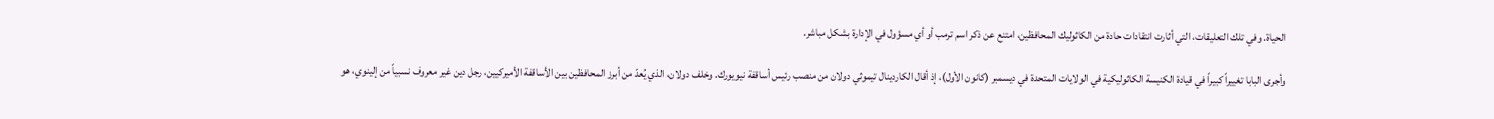الحياة. وفي تلك التعليقات، التي أثارت انتقادات حادة من الكاثوليك المحافظين، امتنع عن ذكر اسم ترمب أو أي مسؤول في الإدارة بشكل مباشر.

وأجرى البابا تغييراً كبيراً في قيادة الكنيسة الكاثوليكية في الولايات المتحدة في ديسمبر (كانون الأول)، إذ أقال الكاردينال تيموثي دولان من منصب رئيس أساقفة نيويورك. وخلف دولان، الذي يُعدّ من أبرز المحافظين بين الأساقفة الأميركيين، رجل دين غير معروف نسبياً من إلينوي، هو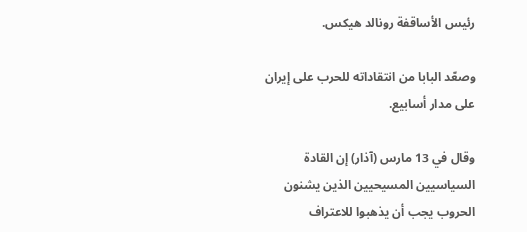رئيس الأساقفة رونالد هيكس.

وصعّد البابا من انتقاداته للحرب على إيران على مدار أسابيع.

وقال في 13 مارس (آذار) إن القادة السياسيين المسيحيين الذين يشنون الحروب يجب أن يذهبوا للاعتراف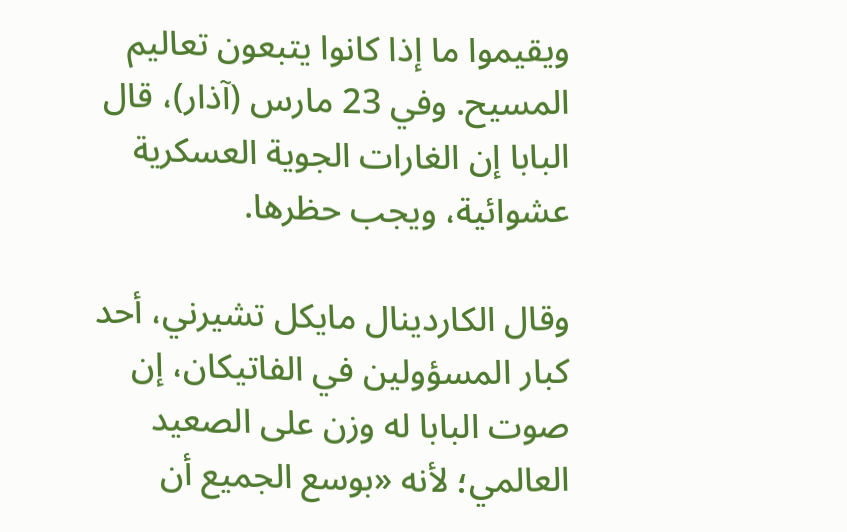ويقيموا ما إذا كانوا يتبعون تعاليم المسيح. وفي 23 مارس (آذار)، قال البابا إن الغارات الجوية العسكرية عشوائية، ويجب حظرها.

وقال الكاردينال مايكل تشيرني، أحد كبار المسؤولين في الفاتيكان، إن صوت البابا له وزن على الصعيد العالمي؛ لأنه «بوسع الجميع أن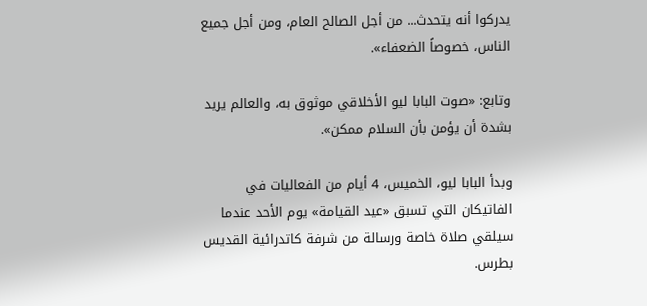يدركوا أنه يتحدث... من أجل الصالح العام، ومن أجل جميع الناس، خصوصاً الضعفاء».

وتابع: «صوت البابا ليو الأخلاقي موثوق به، والعالم يريد بشدة أن يؤمن بأن السلام ممكن».

وبدأ البابا ليو، الخميس، 4 أيام من الفعاليات في الفاتيكان التي تسبق «عيد القيامة» يوم الأحد عندما سيلقي صلاة خاصة ورسالة من شرفة كاتدرائية القديس بطرس.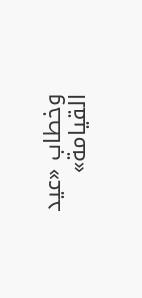وخطاب «عيد القيامة»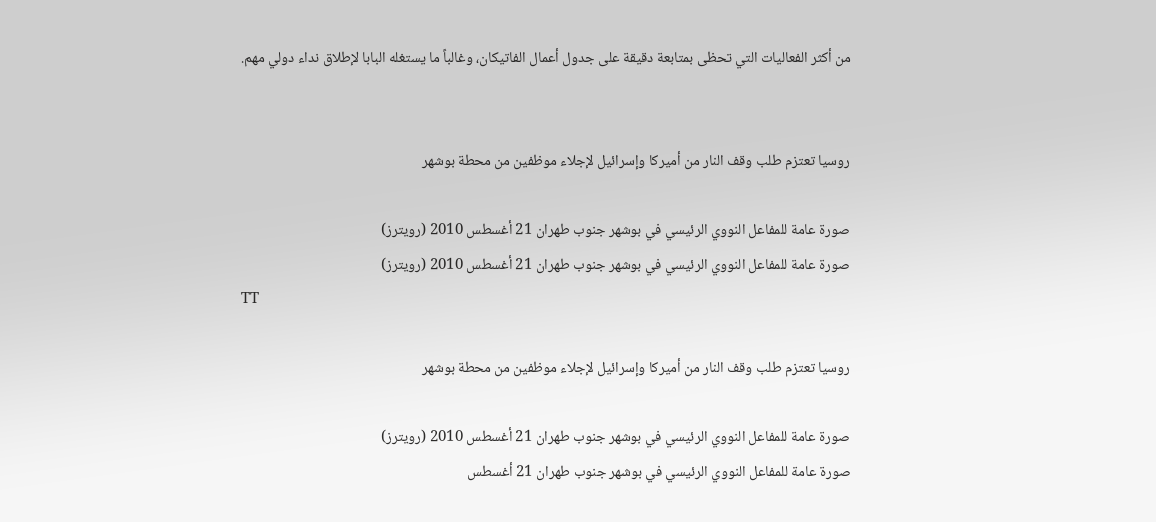من أكثر الفعاليات التي تحظى بمتابعة دقيقة على جدول أعمال الفاتيكان، وغالباً ما يستغله البابا لإطلاق نداء دولي مهم.


روسيا تعتزم طلب وقف النار من أميركا وإسرائيل لإجلاء موظفين من محطة بوشهر

صورة عامة للمفاعل النووي الرئيسي في بوشهر جنوب طهران 21 أغسطس 2010 (رويترز)
صورة عامة للمفاعل النووي الرئيسي في بوشهر جنوب طهران 21 أغسطس 2010 (رويترز)
TT

روسيا تعتزم طلب وقف النار من أميركا وإسرائيل لإجلاء موظفين من محطة بوشهر

صورة عامة للمفاعل النووي الرئيسي في بوشهر جنوب طهران 21 أغسطس 2010 (رويترز)
صورة عامة للمفاعل النووي الرئيسي في بوشهر جنوب طهران 21 أغسطس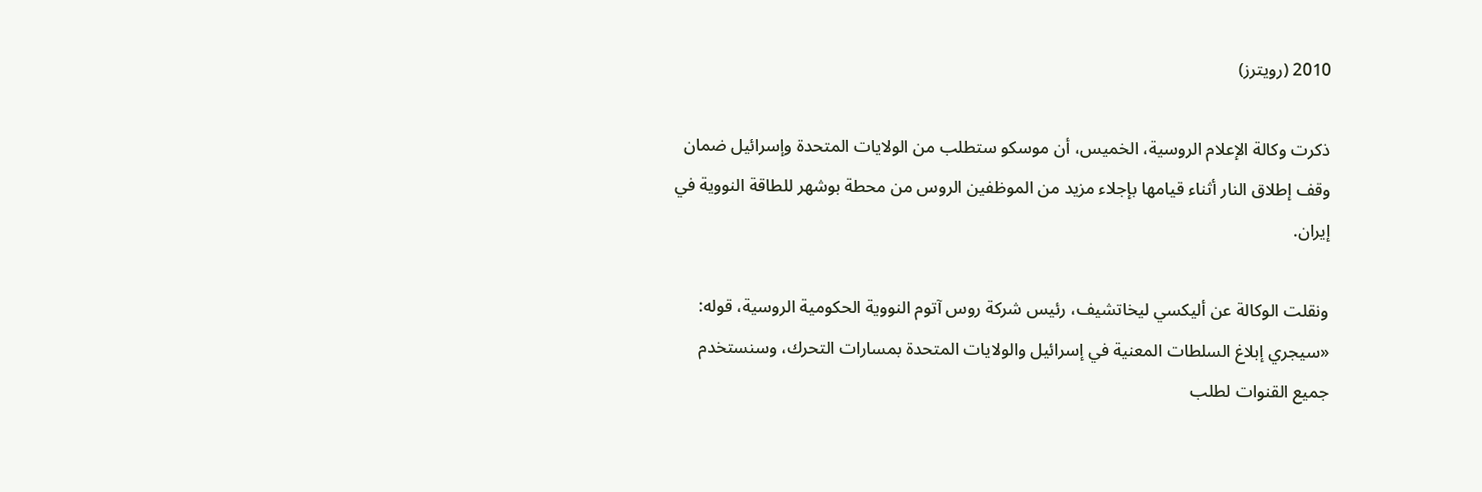2010 (رويترز)

ذكرت وكالة الإعلام الروسية، الخميس، أن موسكو ستطلب من الولايات المتحدة وإسرائيل ضمان وقف إطلاق النار أثناء قيامها بإجلاء مزيد من الموظفين الروس من محطة بوشهر للطاقة النووية في إيران.

ونقلت الوكالة عن أليكسي ليخاتشيف، رئيس شركة روس آتوم النووية الحكومية الروسية، قوله: «سيجري إبلاغ السلطات المعنية في إسرائيل والولايات المتحدة بمسارات التحرك، وسنستخدم جميع القنوات لطلب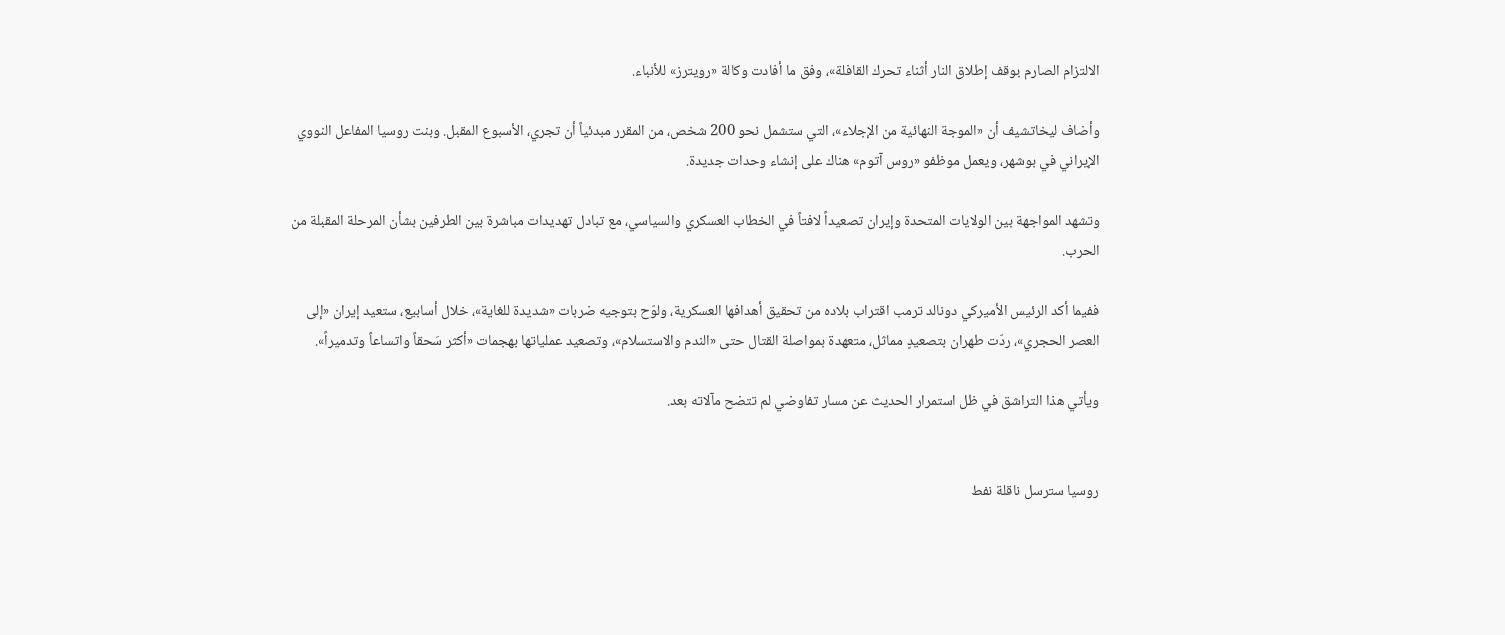الالتزام الصارم بوقف إطلاق النار أثناء تحرك القافلة»، وفق ما أفادت وكالة «رويترز» للأنباء.

وأضاف ليخاتشيف أن «الموجة النهائية من الإجلاء»، التي ستشمل نحو 200 شخص، من المقرر مبدئياً أن تجري، الأسبوع المقبل. وبنت روسيا المفاعل النووي الإيراني في بوشهر، ويعمل موظفو «روس آتوم» هناك على إنشاء وحدات جديدة.

وتشهد المواجهة بين الولايات المتحدة وإيران تصعيداً لافتاً في الخطاب العسكري والسياسي، مع تبادل تهديدات مباشرة بين الطرفين بشأن المرحلة المقبلة من الحرب.

ففيما أكد الرئيس الأميركي دونالد ترمب اقتراب بلاده من تحقيق أهدافها العسكرية، ولوّح بتوجيه ضربات «شديدة للغاية»، خلال أسابيع، ستعيد إيران «إلى العصر الحجري»، ردّت طهران بتصعيدٍ مماثل، متعهدة بمواصلة القتال حتى «الندم والاستسلام»، وتصعيد عملياتها بهجمات «أكثر سَحقاً واتساعاً وتدميراً».

ويأتي هذا التراشق في ظل استمرار الحديث عن مسار تفاوضي لم تتضح مآلاته بعد.


روسيا سترسل ناقلة نفط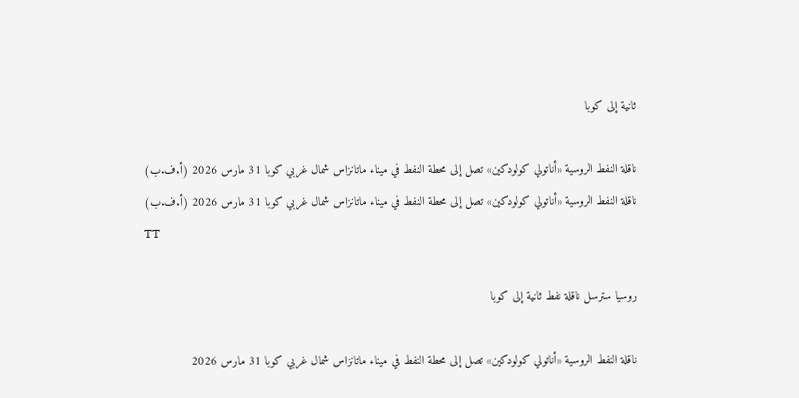ثانية إلى كوبا

ناقلة النفط الروسية «أناتولي كولودكين» تصل إلى محطة النفط في ميناء ماتانزاس شمال غربي كوبا 31 مارس 2026 (أ.ف.ب)
ناقلة النفط الروسية «أناتولي كولودكين» تصل إلى محطة النفط في ميناء ماتانزاس شمال غربي كوبا 31 مارس 2026 (أ.ف.ب)
TT

روسيا سترسل ناقلة نفط ثانية إلى كوبا

ناقلة النفط الروسية «أناتولي كولودكين» تصل إلى محطة النفط في ميناء ماتانزاس شمال غربي كوبا 31 مارس 2026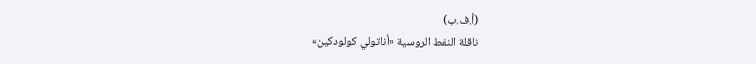(أ.ف.ب)
ناقلة النفط الروسية «أناتولي كولودكين»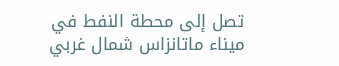تصل إلى محطة النفط في ميناء ماتانزاس شمال غربي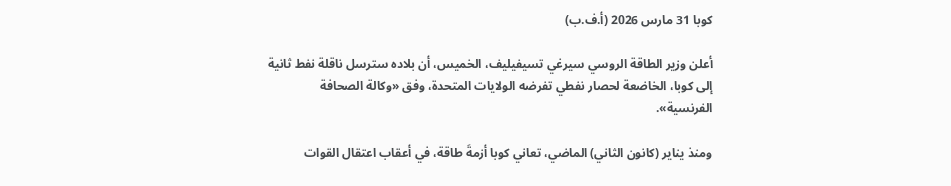كوبا 31 مارس 2026 (أ.ف.ب)

أعلن وزير الطاقة الروسي سيرغي تسيفيليف، الخميس، أن بلاده سترسل ناقلة نفط ثانية إلى كوبا، الخاضعة لحصار نفطي تفرضه الولايات المتحدة، وفق «وكالة الصحافة الفرنسية».

ومنذ يناير (كانون الثاني) الماضي، تعاني كوبا أزمةَ طاقة، في أعقاب اعتقال القوات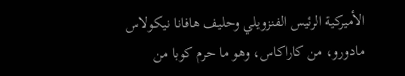الأميركية الرئيس الفنزويلي وحليف هافانا نيكولاس مادورو، من كاراكاس، وهو ما حرم كوبا من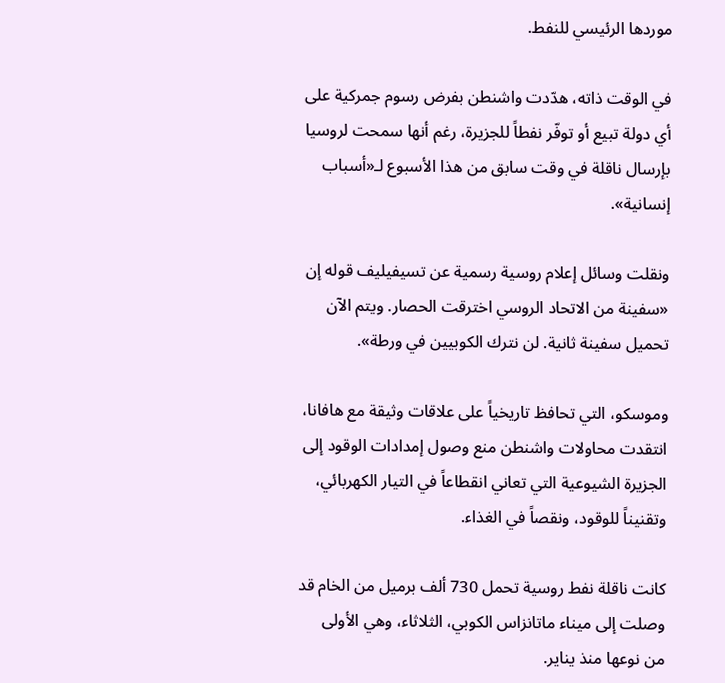موردها الرئيسي للنفط.

في الوقت ذاته، هدّدت واشنطن بفرض رسوم جمركية على أي دولة تبيع أو توفّر نفطاً للجزيرة، رغم أنها سمحت لروسيا بإرسال ناقلة في وقت سابق من هذا الأسبوع لـ«أسباب إنسانية».

ونقلت وسائل إعلام روسية رسمية عن تسيفيليف قوله إن «سفينة من الاتحاد الروسي اخترقت الحصار. ويتم الآن تحميل سفينة ثانية. لن نترك الكوبيين في ورطة».

وموسكو، التي تحافظ تاريخياً على علاقات وثيقة مع هافانا، انتقدت محاولات واشنطن منع وصول إمدادات الوقود إلى الجزيرة الشيوعية التي تعاني انقطاعاً في التيار الكهربائي، وتقنيناً للوقود، ونقصاً في الغذاء.

كانت ناقلة نفط روسية تحمل 730 ألف برميل من الخام قد وصلت إلى ميناء ماتانزاس الكوبي، الثلاثاء، وهي الأولى من نوعها منذ يناير.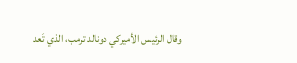وقال الرئيس الأميركي دونالد ترمب، الذي تَعد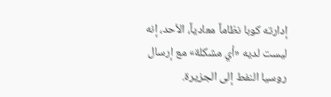إدارته كوبا نظاماً معادياً، الأحد، إنه ليست لديه «أي مشكلة» مع إرسال روسيا النفط إلى الجزيرة.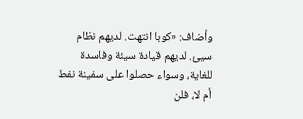وأضاف: «كوبا انتهت. لديهم نظام سيئ. لديهم قيادة سيئة وفاسدة للغاية، وسواء حصلوا على سفينة نفط أم لا، فلن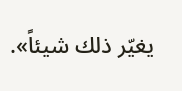يغيّر ذلك شيئاً».